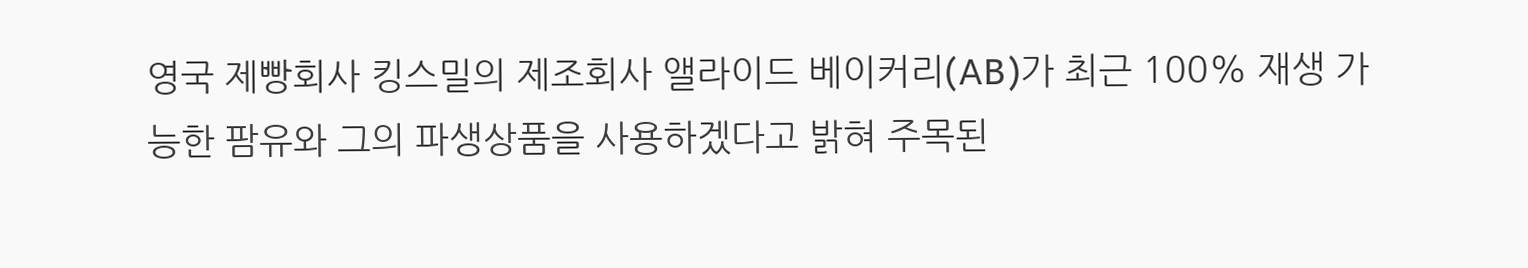영국 제빵회사 킹스밀의 제조회사 앨라이드 베이커리(AB)가 최근 100% 재생 가능한 팜유와 그의 파생상품을 사용하겠다고 밝혀 주목된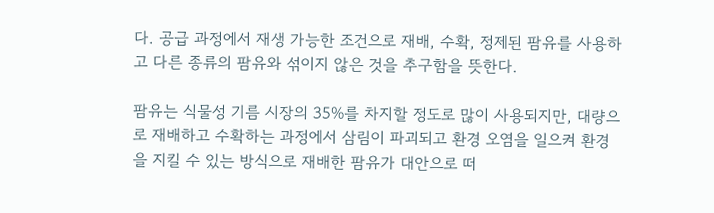다. 공급 과정에서 재생 가능한 조건으로 재배, 수확, 정제된 팜유를 사용하고 다른 종류의 팜유와 섞이지 않은 것을 추구함을 뜻한다.

팜유는 식물성 기름 시장의 35%를 차지할 정도로 많이 사용되지만, 대량으로 재배하고 수확하는 과정에서 삼림이 파괴되고 환경 오염을 일으켜 환경을 지킬 수 있는 방식으로 재배한 팜유가 대안으로 떠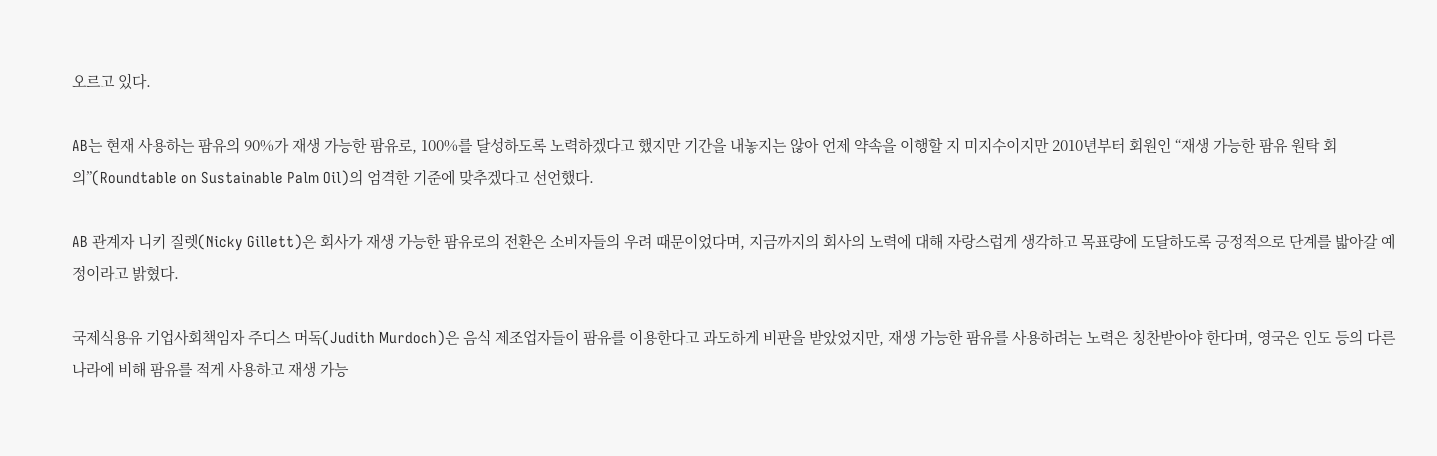오르고 있다.

AB는 현재 사용하는 팜유의 90%가 재생 가능한 팜유로, 100%를 달성하도록 노력하겠다고 했지만 기간을 내놓지는 않아 언제 약속을 이행할 지 미지수이지만 2010년부터 회원인 “재생 가능한 팜유 원탁 회의”(Roundtable on Sustainable Palm Oil)의 엄격한 기준에 맞추겠다고 선언했다.

AB 관계자 니키 질렛(Nicky Gillett)은 회사가 재생 가능한 팜유로의 전환은 소비자들의 우려 때문이었다며, 지금까지의 회사의 노력에 대해 자랑스럽게 생각하고 목표량에 도달하도록 긍정적으로 단계를 밟아갈 예정이라고 밝혔다.

국제식용유 기업사회책임자 주디스 머독(Judith Murdoch)은 음식 제조업자들이 팜유를 이용한다고 과도하게 비판을 받았었지만, 재생 가능한 팜유를 사용하려는 노력은 칭찬받아야 한다며, 영국은 인도 등의 다른 나라에 비해 팜유를 적게 사용하고 재생 가능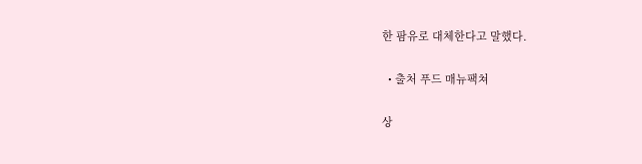한 팜유로 대체한다고 말했다.

  • 출처 푸드 매뉴팩쳐

상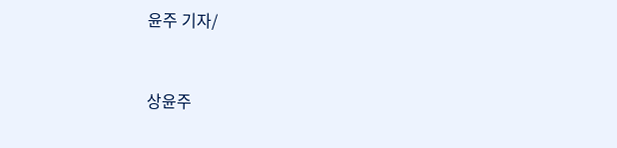윤주 기자/


상윤주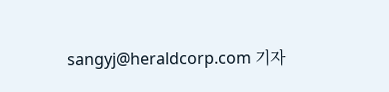sangyj@heraldcorp.com 기자